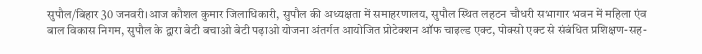सुपौल/बिहार 30 जनवरी।आज कौशल कुमार जिलाधिकारी, सुपौल की अध्यक्षता में समाहरणालय, सुपौल स्थित लहटन चौधरी सभागार भवन में महिला एंव बाल विकास निगम, सुपौल के द्वारा बेटी बचाओ बेटी पढ़ाओ योजना अंतर्गत आयोजित प्रोटेक्शन ऑफ चाइल्ड एक्ट, पोक्सो एक्ट से संबंधित प्रशिक्षण-सह-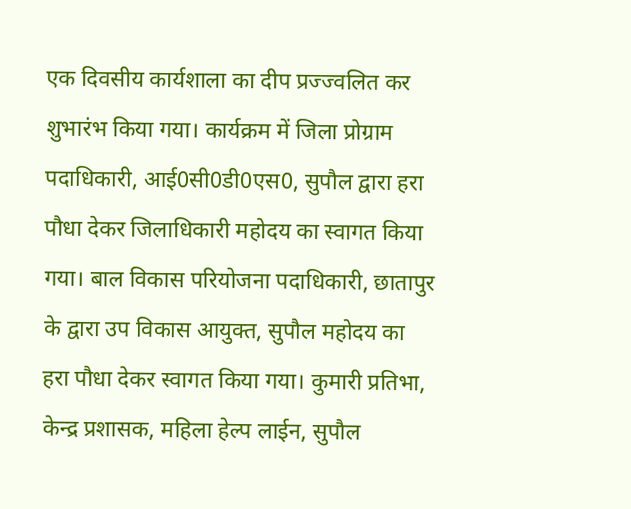एक दिवसीय कार्यशाला का दीप प्रज्ज्वलित कर शुभारंभ किया गया। कार्यक्रम में जिला प्रोग्राम पदाधिकारी, आई0सी0डी0एस0, सुपौल द्वारा हरा पौधा देकर जिलाधिकारी महोदय का स्वागत किया गया। बाल विकास परियोजना पदाधिकारी, छातापुर के द्वारा उप विकास आयुक्त, सुपौल महोदय का हरा पौधा देकर स्वागत किया गया। कुमारी प्रतिभा, केन्द्र प्रशासक, महिला हेल्प लाईन, सुपौल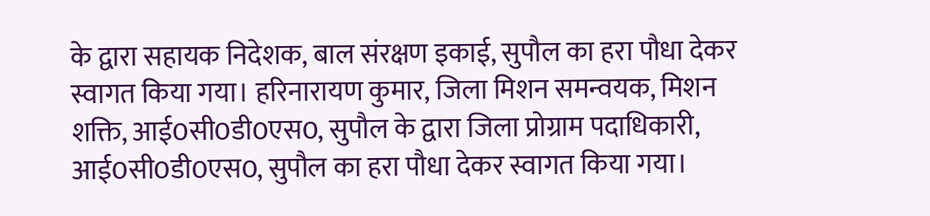के द्वारा सहायक निदेशक, बाल संरक्षण इकाई, सुपौल का हरा पौधा देकर स्वागत किया गया। हरिनारायण कुमार, जिला मिशन समन्वयक, मिशन शक्ति, आई0सी0डी0एस0, सुपौल के द्वारा जिला प्रोग्राम पदाधिकारी, आई0सी0डी0एस0, सुपौल का हरा पौधा देकर स्वागत किया गया।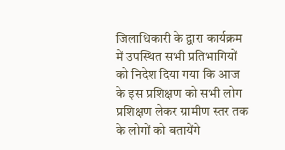जिलाधिकारी के द्वारा कार्यक्रम में उपस्थित सभी प्रतिभागियों को निदेश दिया गया कि आज के इस प्रशिक्षण को सभी लोग प्रशिक्षण लेकर ग्रामीण स्तर तक के लोगों को बतायेंगे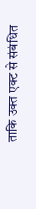ताकि उक्त एक्ट से संबंधित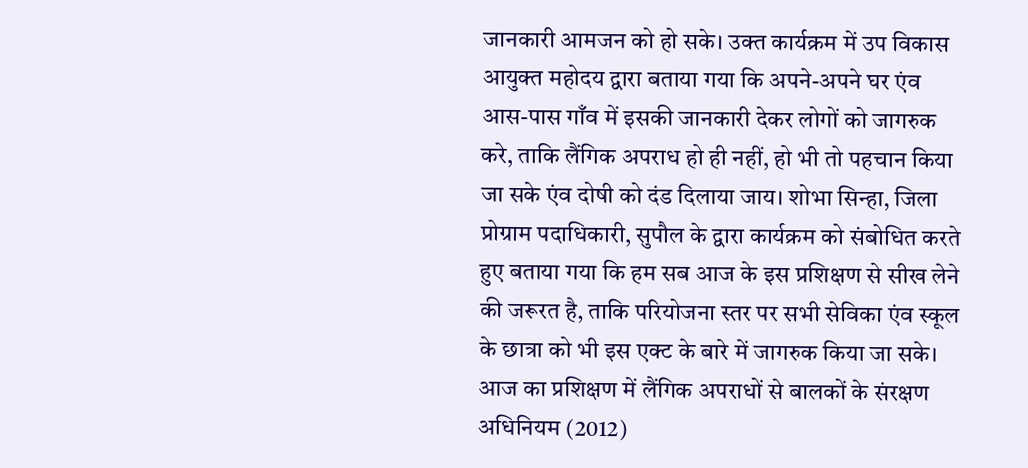जानकारी आमजन को हो सके। उक्त कार्यक्रम में उप विकास आयुक्त महोदय द्वारा बताया गया कि अपने-अपने घर एंव आस-पास गाँव में इसकी जानकारी देकर लोगों को जागरुक करे, ताकि लैंगिक अपराध हो ही नहीं, हो भी तो पहचान किया जा सके एंव दोषी को दंड दिलाया जाय। शोभा सिन्हा, जिला प्रोग्राम पदाधिकारी, सुपौल के द्वारा कार्यक्रम को संबोधित करते हुए बताया गया कि हम सब आज के इस प्रशिक्षण से सीख लेने की जरूरत है, ताकि परियोजना स्तर पर सभी सेविका एंव स्कूल के छात्रा को भी इस एक्ट के बारे में जागरुक किया जा सके। आज का प्रशिक्षण में लैंगिक अपराधों से बालकों के संरक्षण अधिनियम (2012)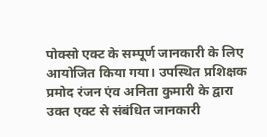पोक्सो एक्ट के सम्पूर्ण जानकारी के लिए आयोजित किया गया। उपस्थित प्रशिक्षक प्रमोद रंजन एंव अनिता कुमारी के द्वारा उक्त एक्ट से संबंधित जानकारी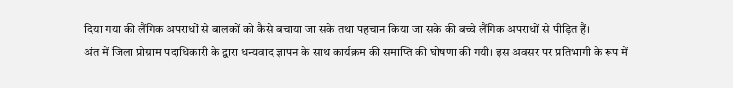दिया गया की लैंगिक अपराधों से बालकों को कैसे बचाया जा सके तथा पहचान किया जा सके की बच्चे लैंगिक अपराधों से पीड़ित हैं।
अंत में जिला प्रोग्राम पदाधिकारी के द्वारा धन्यवाद ज्ञापन के साथ कार्यक्रम की समाप्ति की घोषणा की गयी। इस अवसर पर प्रतिभागी के रूप में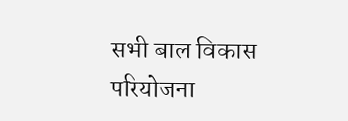सभी बाल विकास परियोजना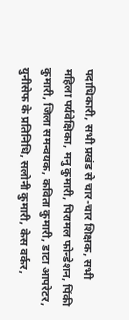पदाधिकारी, सभी प्रखंड से चार-चार शिक्षक, सभी महिला पर्यवेक्षिका, मनु कुमारी, पिरामल फोन्डेशन, पिंकी कुमारी, जिला समन्वयक, कविता कुमारी, डाटा आपरेटर, युनीसेफ के प्रतिनिधि, सलोनी कुमारी, केस वर्कर,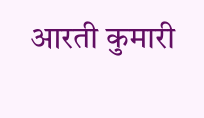आरती कुमारी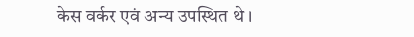केस वर्कर एवं अन्य उपस्थित थे ।